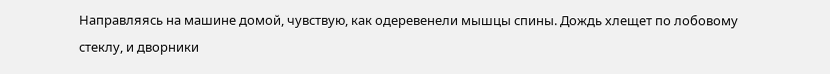Направляясь на машине домой, чувствую, как одеревенели мышцы спины. Дождь хлещет по лобовому стеклу, и дворники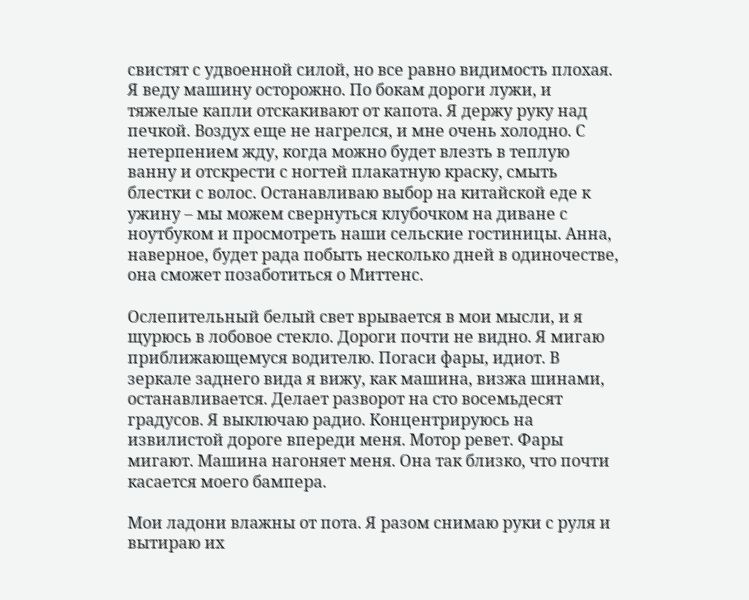свистят с удвоенной силой, но все равно видимость плохая. Я веду машину осторожно. По бокам дороги лужи, и тяжелые капли отскакивают от капота. Я держу руку над печкой. Воздух еще не нагрелся, и мне очень холодно. С нетерпением жду, когда можно будет влезть в теплую ванну и отскрести с ногтей плакатную краску, смыть блестки с волос. Останавливаю выбор на китайской еде к ужину – мы можем свернуться клубочком на диване с ноутбуком и просмотреть наши сельские гостиницы. Анна, наверное, будет рада побыть несколько дней в одиночестве, она сможет позаботиться о Миттенс.

Ослепительный белый свет врывается в мои мысли, и я щурюсь в лобовое стекло. Дороги почти не видно. Я мигаю приближающемуся водителю. Погаси фары, идиот. В зеркале заднего вида я вижу, как машина, визжа шинами, останавливается. Делает разворот на сто восемьдесят градусов. Я выключаю радио. Концентрируюсь на извилистой дороге впереди меня. Мотор ревет. Фары мигают. Машина нагоняет меня. Она так близко, что почти касается моего бампера.

Мои ладони влажны от пота. Я разом снимаю руки с руля и вытираю их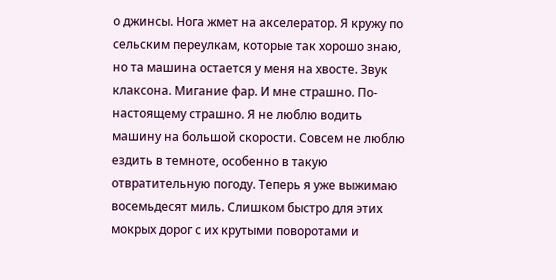о джинсы. Нога жмет на акселератор. Я кружу по сельским переулкам, которые так хорошо знаю, но та машина остается у меня на хвосте. Звук клаксона. Мигание фар. И мне страшно. По-настоящему страшно. Я не люблю водить машину на большой скорости. Совсем не люблю ездить в темноте, особенно в такую отвратительную погоду. Теперь я уже выжимаю восемьдесят миль. Слишком быстро для этих мокрых дорог с их крутыми поворотами и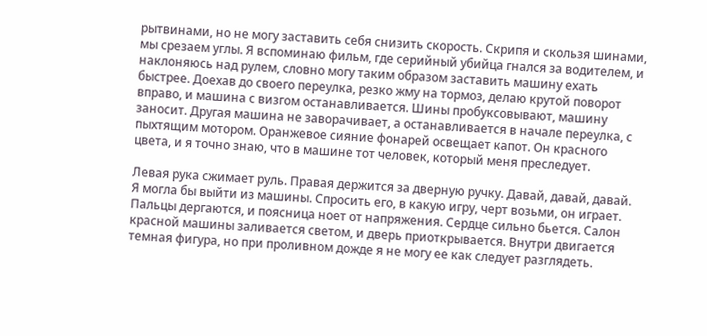рытвинами, но не могу заставить себя снизить скорость. Скрипя и скользя шинами, мы срезаем углы. Я вспоминаю фильм, где серийный убийца гнался за водителем, и наклоняюсь над рулем, словно могу таким образом заставить машину ехать быстрее. Доехав до своего переулка, резко жму на тормоз, делаю крутой поворот вправо, и машина с визгом останавливается. Шины пробуксовывают, машину заносит. Другая машина не заворачивает, а останавливается в начале переулка, с пыхтящим мотором. Оранжевое сияние фонарей освещает капот. Он красного цвета, и я точно знаю, что в машине тот человек, который меня преследует.

Левая рука сжимает руль. Правая держится за дверную ручку. Давай, давай, давай. Я могла бы выйти из машины. Спросить его, в какую игру, черт возьми, он играет. Пальцы дергаются, и поясница ноет от напряжения. Сердце сильно бьется. Салон красной машины заливается светом, и дверь приоткрывается. Внутри двигается темная фигура, но при проливном дожде я не могу ее как следует разглядеть.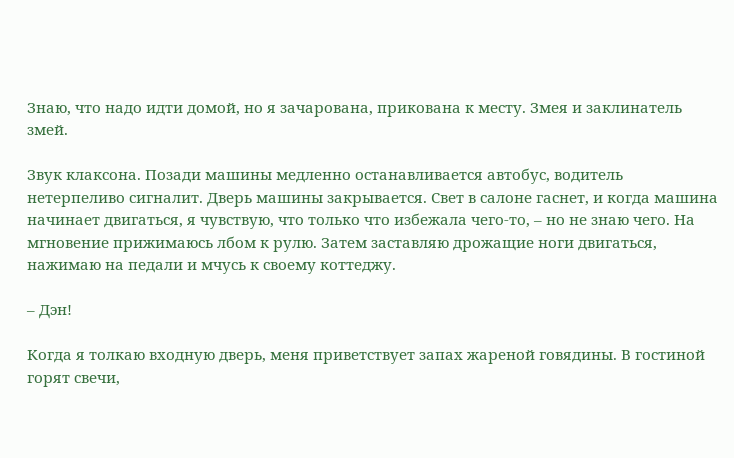Знаю, что надо идти домой, но я зачарована, прикована к месту. Змея и заклинатель змей.

Звук клаксона. Позади машины медленно останавливается автобус, водитель нетерпеливо сигналит. Дверь машины закрывается. Свет в салоне гаснет, и когда машина начинает двигаться, я чувствую, что только что избежала чего-то, – но не знаю чего. На мгновение прижимаюсь лбом к рулю. Затем заставляю дрожащие ноги двигаться, нажимаю на педали и мчусь к своему коттеджу.

– Дэн!

Когда я толкаю входную дверь, меня приветствует запах жареной говядины. В гостиной горят свечи,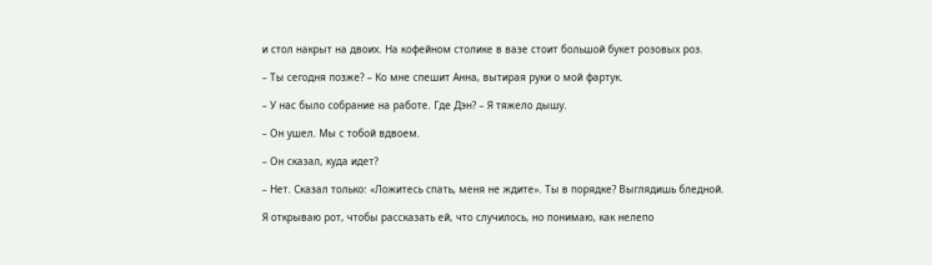и стол накрыт на двоих. На кофейном столике в вазе стоит большой букет розовых роз.

– Ты сегодня позже? – Ко мне спешит Анна, вытирая руки о мой фартук.

– У нас было собрание на работе. Где Дэн? – Я тяжело дышу.

– Он ушел. Мы с тобой вдвоем.

– Он сказал, куда идет?

– Нет. Сказал только: «Ложитесь спать, меня не ждите». Ты в порядке? Выглядишь бледной.

Я открываю рот, чтобы рассказать ей, что случилось, но понимаю, как нелепо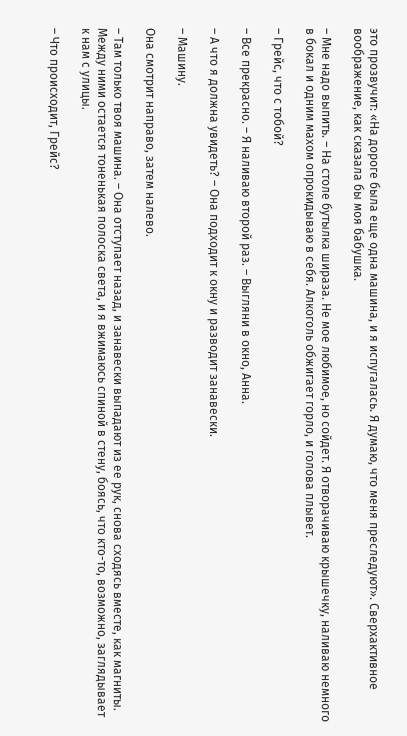это прозвучит: «На дороге была еще одна машина, и я испугалась. Я думаю, что меня преследуют». Сверхактивное воображение, как сказала бы моя бабушка.

– Мне надо выпить. – На столе бутылка шираза. Не мое любимое, но сойдет. Я отворачиваю крышечку, наливаю немного в бокал и одним махом опрокидываю в себя. Алкоголь обжигает горло, и голова плывет.

– Грейс, что с тобой?

– Все прекрасно. – Я наливаю второй раз. – Выгляни в окно, Анна.

– А что я должна увидеть? – Она подходит к окну и разводит занавески.

– Машину.

Она смотрит направо, затем налево.

– Там только твоя машина. – Она отступает назад, и занавески выпадают из ее рук, снова сходясь вместе, как магниты. Между ними остается тоненькая полоска света, и я вжимаюсь спиной в стену, боясь, что кто-то, возможно, заглядывает к нам с улицы.

– Что происходит, Грейс?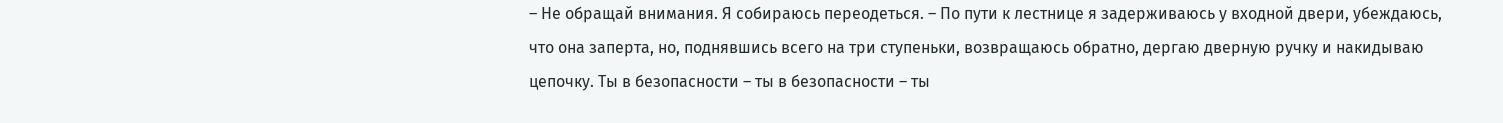– Не обращай внимания. Я собираюсь переодеться. – По пути к лестнице я задерживаюсь у входной двери, убеждаюсь, что она заперта, но, поднявшись всего на три ступеньки, возвращаюсь обратно, дергаю дверную ручку и накидываю цепочку. Ты в безопасности – ты в безопасности – ты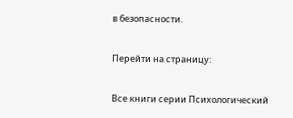в безопасности.

Перейти на страницу:

Все книги серии Психологический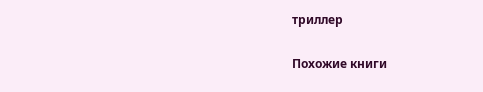триллер

Похожие книги